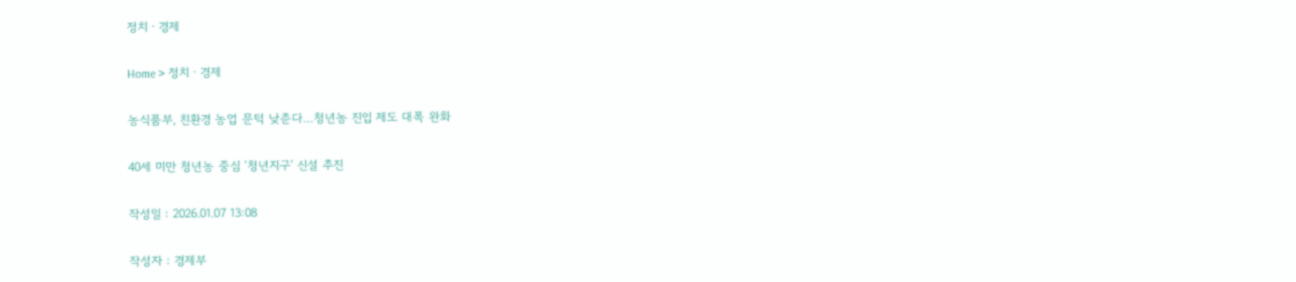정치ㆍ경제

Home > 정치ㆍ경제

농식품부, 친환경 농업 문턱 낮춘다…청년농 진입 제도 대폭 완화

40세 미만 청년농 중심 ‘청년지구’ 신설 추진

작성일 : 2026.01.07 13:08

작성자 : 경제부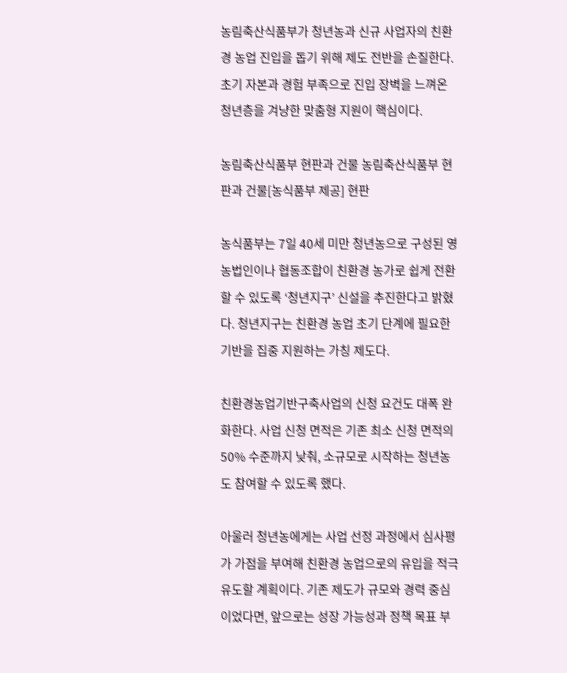농림축산식품부가 청년농과 신규 사업자의 친환경 농업 진입을 돕기 위해 제도 전반을 손질한다. 초기 자본과 경험 부족으로 진입 장벽을 느껴온 청년층을 겨냥한 맞춤형 지원이 핵심이다.

농림축산식품부 현판과 건물 농림축산식품부 현판과 건물[농식품부 제공] 현판

농식품부는 7일 40세 미만 청년농으로 구성된 영농법인이나 협동조합이 친환경 농가로 쉽게 전환할 수 있도록 ‘청년지구’ 신설을 추진한다고 밝혔다. 청년지구는 친환경 농업 초기 단계에 필요한 기반을 집중 지원하는 가칭 제도다.

친환경농업기반구축사업의 신청 요건도 대폭 완화한다. 사업 신청 면적은 기존 최소 신청 면적의 50% 수준까지 낮춰, 소규모로 시작하는 청년농도 참여할 수 있도록 했다.

아울러 청년농에게는 사업 선정 과정에서 심사평가 가점을 부여해 친환경 농업으로의 유입을 적극 유도할 계획이다. 기존 제도가 규모와 경력 중심이었다면, 앞으로는 성장 가능성과 정책 목표 부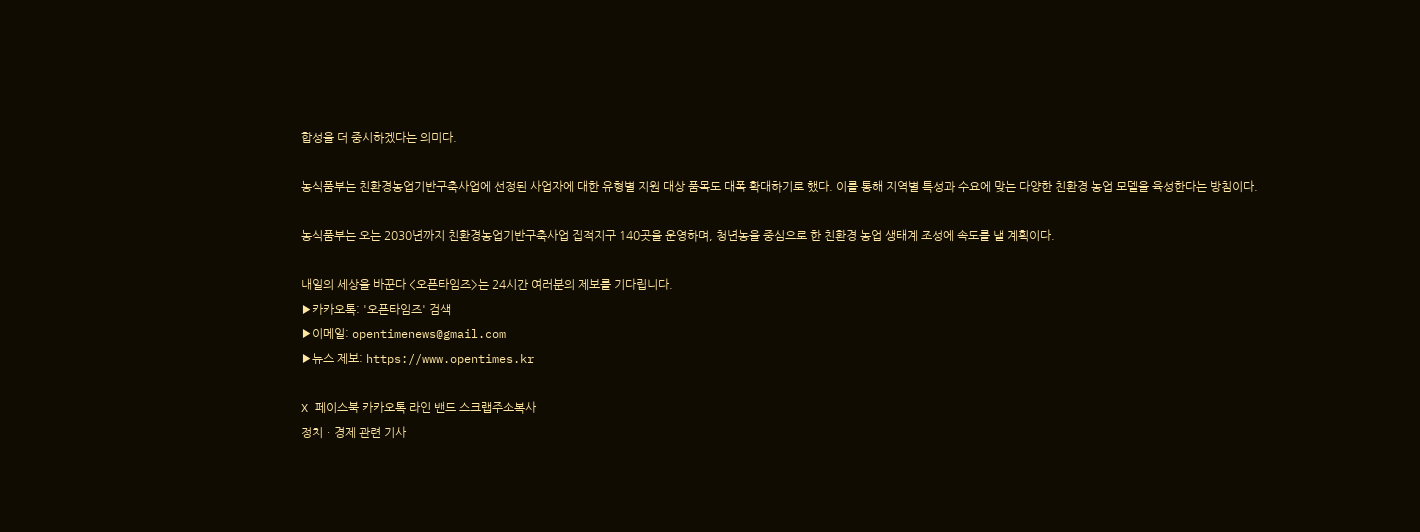합성을 더 중시하겠다는 의미다.

농식품부는 친환경농업기반구축사업에 선정된 사업자에 대한 유형별 지원 대상 품목도 대폭 확대하기로 했다. 이를 통해 지역별 특성과 수요에 맞는 다양한 친환경 농업 모델을 육성한다는 방침이다.

농식품부는 오는 2030년까지 친환경농업기반구축사업 집적지구 140곳을 운영하며, 청년농을 중심으로 한 친환경 농업 생태계 조성에 속도를 낼 계획이다.

내일의 세상을 바꾼다 <오픈타임즈>는 24시간 여러분의 제보를 기다립니다.
▶카카오톡: '오픈타임즈' 검색
▶이메일: opentimenews@gmail.com
▶뉴스 제보: https://www.opentimes.kr

X 페이스북 카카오톡 라인 밴드 스크랩주소복사
정치ㆍ경제 관련 기사